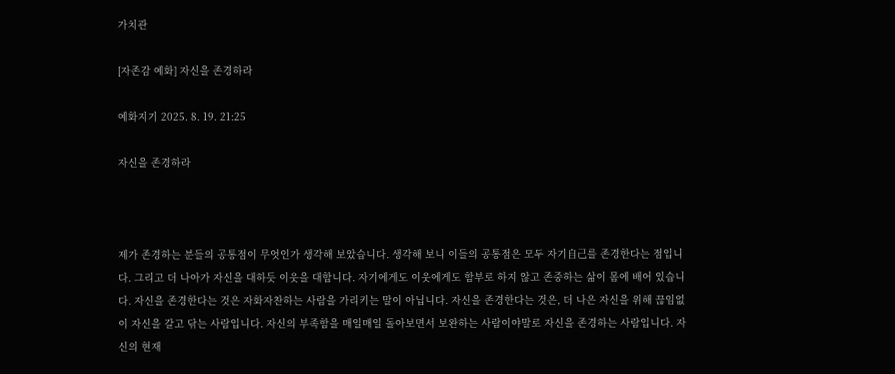가치관

[자존감 예화] 자신을 존경하라

예화지기 2025. 8. 19. 21:25

자신을 존경하라



제가 존경하는 분들의 공통점이 무엇인가 생각해 보았습니다. 생각해 보니 이들의 공통점은 모두 자기自己를 존경한다는 점입니다. 그리고 더 나아가 자신을 대하듯 이웃을 대합니다. 자기에게도 이웃에게도 함부로 하지 않고 존중하는 삶이 몸에 배어 있습니다. 자신을 존경한다는 것은 자화자찬하는 사람을 가리키는 말이 아닙니다. 자신을 존경한다는 것은, 더 나은 자신을 위해 끊임없이 자신을 갈고 닦는 사람입니다. 자신의 부족함을 매일매일 돌아보면서 보완하는 사람이야말로 자신을 존경하는 사람입니다. 자신의 현재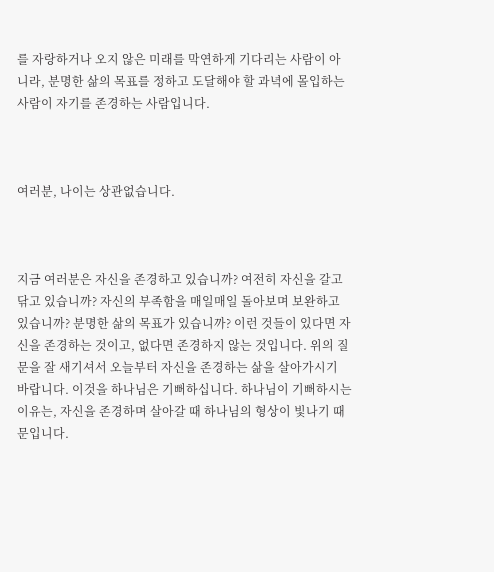를 자랑하거나 오지 않은 미래를 막연하게 기다리는 사람이 아니라, 분명한 삶의 목표를 정하고 도달해야 할 과녁에 몰입하는 사람이 자기를 존경하는 사람입니다.



여러분, 나이는 상관없습니다.



지금 여러분은 자신을 존경하고 있습니까? 여전히 자신을 갈고 닦고 있습니까? 자신의 부족함을 매일매일 돌아보며 보완하고 있습니까? 분명한 삶의 목표가 있습니까? 이런 것들이 있다면 자신을 존경하는 것이고, 없다면 존경하지 않는 것입니다. 위의 질문을 잘 새기셔서 오늘부터 자신을 존경하는 삶을 살아가시기 바랍니다. 이것을 하나님은 기뻐하십니다. 하나님이 기뻐하시는 이유는, 자신을 존경하며 살아갈 때 하나님의 형상이 빛나기 때문입니다.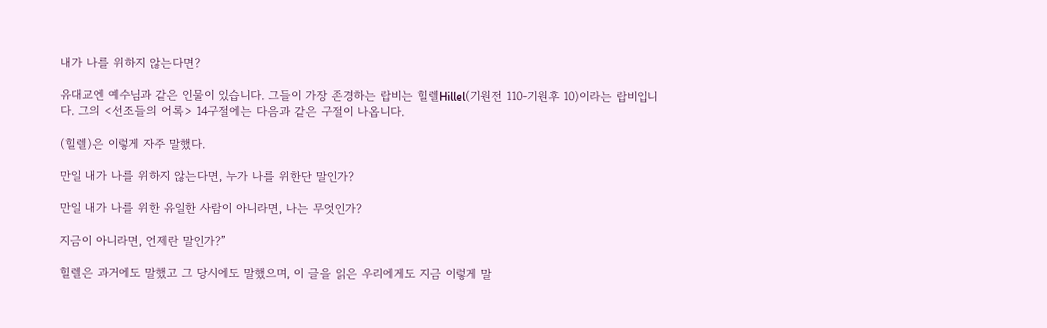내가 나를 위하지 않는다면?

유대교엔 예수님과 같은 인물이 있습니다. 그들이 가장 존경하는 랍비는 힐렐Hillel(기원전 110-기원후 10)이라는 랍비입니다. 그의 <선조들의 어록> 14구절에는 다음과 같은 구절이 나옵니다.

(힐렐)은 이렇게 자주 말했다.

만일 내가 나를 위하지 않는다면, 누가 나를 위한단 말인가?

만일 내가 나를 위한 유일한 사람이 아니라면, 나는 무엇인가?

지금이 아니라면, 언제란 말인가?”

힐렐은 과거에도 말했고 그 당시에도 말했으며, 이 글을 읽은 우리에게도 지금 이렇게 말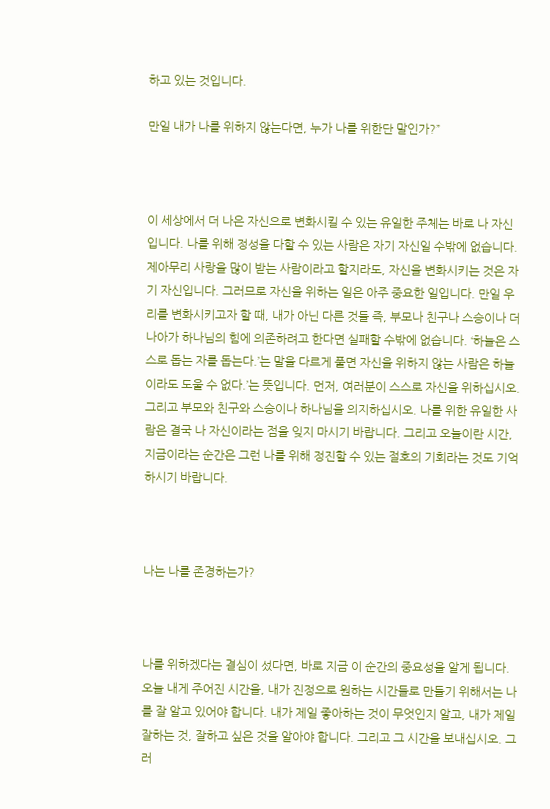하고 있는 것입니다.

만일 내가 나를 위하지 않는다면, 누가 나를 위한단 말인가?”



이 세상에서 더 나은 자신으로 변화시킬 수 있는 유일한 주체는 바로 나 자신입니다. 나를 위해 정성을 다할 수 있는 사람은 자기 자신일 수밖에 없습니다. 제아무리 사랑을 많이 받는 사람이라고 할지라도, 자신을 변화시키는 것은 자기 자신입니다. 그러므로 자신을 위하는 일은 아주 중요한 일입니다. 만일 우리를 변화시키고자 할 때, 내가 아닌 다른 것들 즉, 부모나 친구나 스승이나 더 나아가 하나님의 힘에 의존하려고 한다면 실패할 수밖에 없습니다. ‘하늘은 스스로 돕는 자를 돕는다.’는 말을 다르게 풀면 자신을 위하지 않는 사람은 하늘이라도 도울 수 없다.’는 뜻입니다. 먼저, 여러분이 스스로 자신을 위하십시오. 그리고 부모와 친구와 스승이나 하나님을 의지하십시오. 나를 위한 유일한 사람은 결국 나 자신이라는 점을 잊지 마시기 바랍니다. 그리고 오늘이란 시간, 지금이라는 순간은 그런 나를 위해 정진할 수 있는 절호의 기회라는 것도 기억하시기 바랍니다.



나는 나를 존경하는가?



나를 위하겠다는 결심이 섰다면, 바로 지금 이 순간의 중요성을 알게 됩니다. 오늘 내게 주어진 시간을, 내가 진정으로 원하는 시간들로 만들기 위해서는 나를 잘 알고 있어야 합니다. 내가 제일 좋아하는 것이 무엇인지 알고, 내가 제일 잘하는 것, 잘하고 싶은 것을 알아야 합니다. 그리고 그 시간을 보내십시오. 그러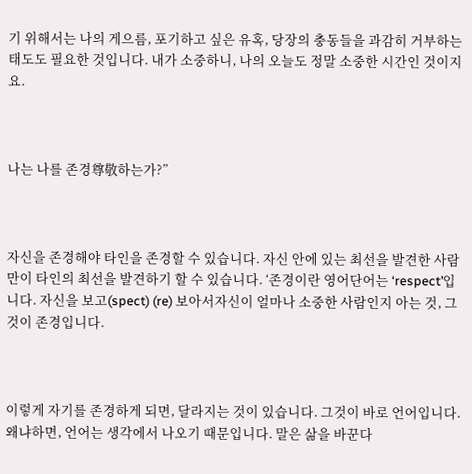기 위해서는 나의 게으름, 포기하고 싶은 유혹, 당장의 충동들을 과감히 거부하는 태도도 필요한 것입니다. 내가 소중하니, 나의 오늘도 정말 소중한 시간인 것이지요.



나는 나를 존경尊敬하는가?”



자신을 존경해야 타인을 존경할 수 있습니다. 자신 안에 있는 최선을 발견한 사람만이 타인의 최선을 발견하기 할 수 있습니다. ‘존경이란 영어단어는 ‘respect’입니다. 자신을 보고(spect) (re) 보아서자신이 얼마나 소중한 사람인지 아는 것, 그것이 존경입니다.



이렇게 자기를 존경하게 되면, 달라지는 것이 있습니다. 그것이 바로 언어입니다. 왜냐하면, 언어는 생각에서 나오기 때문입니다. 말은 삶을 바꾼다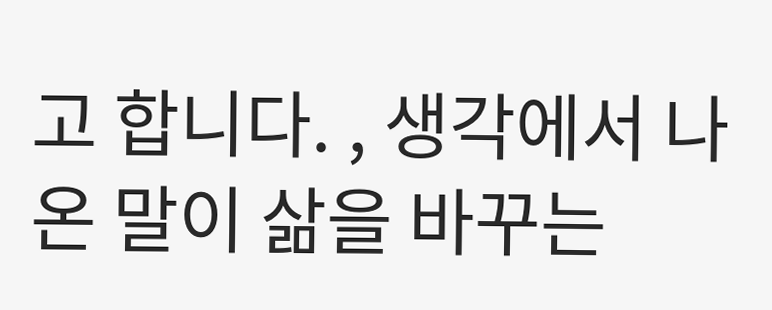고 합니다. , 생각에서 나온 말이 삶을 바꾸는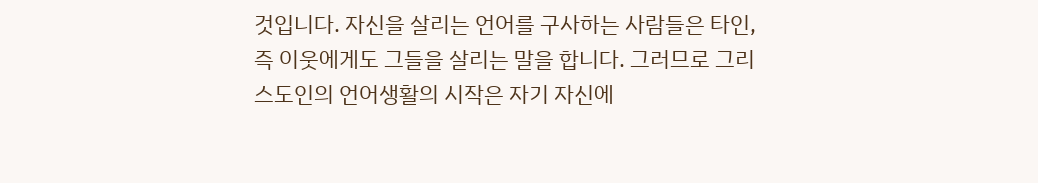것입니다. 자신을 살리는 언어를 구사하는 사람들은 타인, 즉 이웃에게도 그들을 살리는 말을 합니다. 그러므로 그리스도인의 언어생활의 시작은 자기 자신에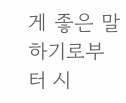게 좋은 말 하기로부터 시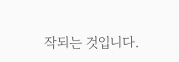작되는 것입니다.